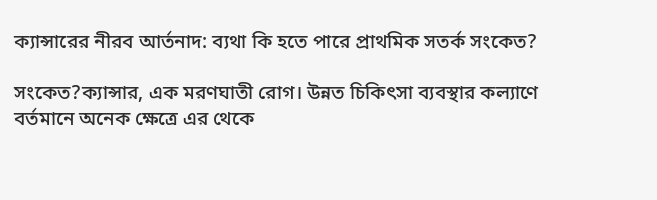ক্যান্সারের নীরব আর্তনাদ: ব্যথা কি হতে পারে প্রাথমিক সতর্ক সংকেত?

সংকেত?ক্যান্সার, এক মরণঘাতী রোগ। উন্নত চিকিৎসা ব্যবস্থার কল্যাণে বর্তমানে অনেক ক্ষেত্রে এর থেকে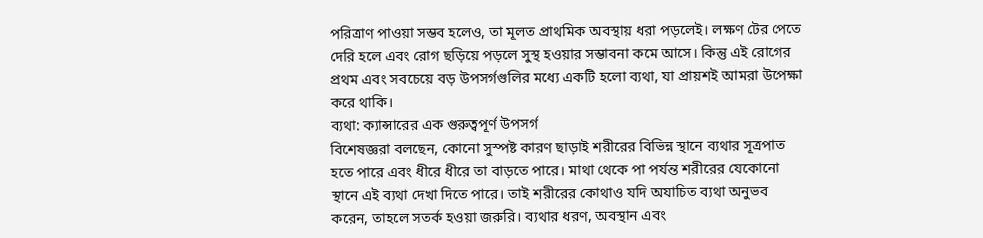পরিত্রাণ পাওয়া সম্ভব হলেও, তা মূলত প্রাথমিক অবস্থায় ধরা পড়লেই। লক্ষণ টের পেতে দেরি হলে এবং রোগ ছড়িয়ে পড়লে সুস্থ হওয়ার সম্ভাবনা কমে আসে। কিন্তু এই রোগের প্রথম এবং সবচেয়ে বড় উপসর্গগুলির মধ্যে একটি হলো ব্যথা, যা প্রায়শই আমরা উপেক্ষা করে থাকি।
ব্যথা: ক্যান্সারের এক গুরুত্বপূর্ণ উপসর্গ
বিশেষজ্ঞরা বলছেন, কোনো সুস্পষ্ট কারণ ছাড়াই শরীরের বিভিন্ন স্থানে ব্যথার সূত্রপাত হতে পারে এবং ধীরে ধীরে তা বাড়তে পারে। মাথা থেকে পা পর্যন্ত শরীরের যেকোনো স্থানে এই ব্যথা দেখা দিতে পারে। তাই শরীরের কোথাও যদি অযাচিত ব্যথা অনুভব করেন, তাহলে সতর্ক হওয়া জরুরি। ব্যথার ধরণ, অবস্থান এবং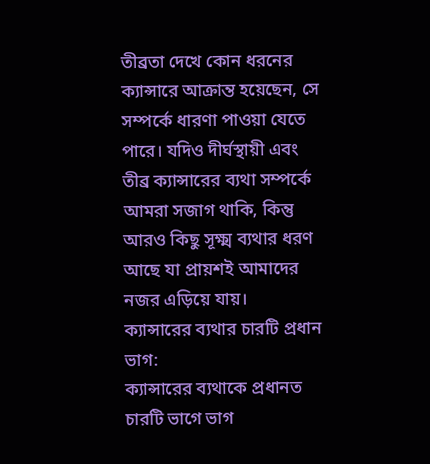তীব্রতা দেখে কোন ধরনের ক্যান্সারে আক্রান্ত হয়েছেন, সে সম্পর্কে ধারণা পাওয়া যেতে পারে। যদিও দীর্ঘস্থায়ী এবং তীব্র ক্যান্সারের ব্যথা সম্পর্কে আমরা সজাগ থাকি, কিন্তু আরও কিছু সূক্ষ্ম ব্যথার ধরণ আছে যা প্রায়শই আমাদের নজর এড়িয়ে যায়।
ক্যান্সারের ব্যথার চারটি প্রধান ভাগ:
ক্যান্সারের ব্যথাকে প্রধানত চারটি ভাগে ভাগ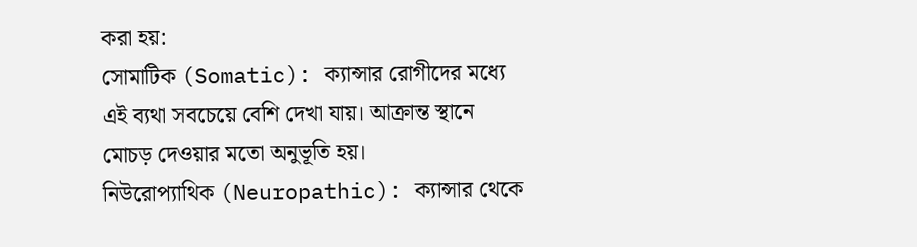করা হয়:
সোমাটিক (Somatic): ক্যান্সার রোগীদের মধ্যে এই ব্যথা সবচেয়ে বেশি দেখা যায়। আক্রান্ত স্থানে মোচড় দেওয়ার মতো অনুভূতি হয়।
নিউরোপ্যাথিক (Neuropathic): ক্যান্সার থেকে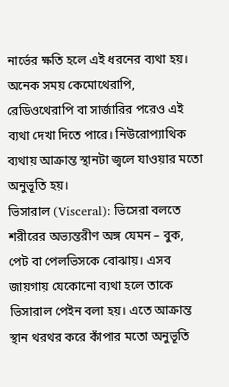নার্ভের ক্ষতি হলে এই ধরনের ব্যথা হয়। অনেক সময় কেমোথেরাপি, রেডিওথেরাপি বা সার্জারির পরেও এই ব্যথা দেখা দিতে পারে। নিউরোপ্যাথিক ব্যথায় আক্রান্ত স্থানটা জ্বলে যাওয়ার মতো অনুভূতি হয়।
ভিসারাল (Visceral): ভিসেরা বলতে শরীরের অভ্যন্তরীণ অঙ্গ যেমন – বুক, পেট বা পেলভিসকে বোঝায়। এসব জায়গায় যেকোনো ব্যথা হলে তাকে ভিসারাল পেইন বলা হয়। এতে আক্রান্ত স্থান থরথর করে কাঁপার মতো অনুভূতি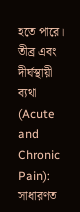হতে পারে।
তীব্র এবং দীর্ঘস্থায়ী ব্যথা (Acute and Chronic Pain): সাধারণত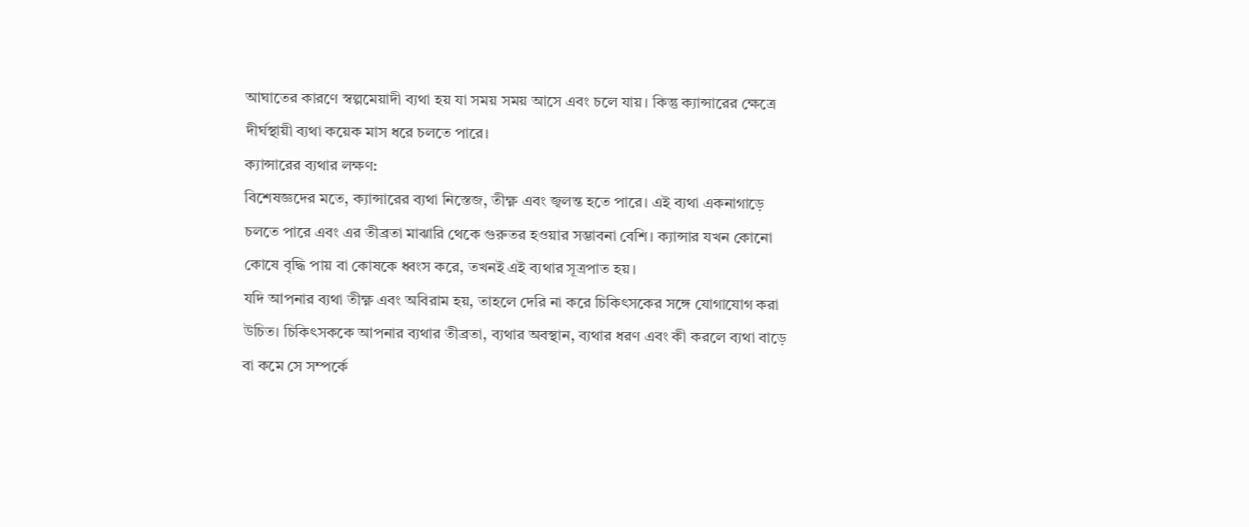আঘাতের কারণে স্বল্পমেয়াদী ব্যথা হয় যা সময় সময় আসে এবং চলে যায়। কিন্তু ক্যান্সারের ক্ষেত্রে দীর্ঘস্থায়ী ব্যথা কয়েক মাস ধরে চলতে পারে।
ক্যান্সারের ব্যথার লক্ষণ:
বিশেষজ্ঞদের মতে, ক্যান্সারের ব্যথা নিস্তেজ, তীক্ষ্ণ এবং জ্বলন্ত হতে পারে। এই ব্যথা একনাগাড়ে চলতে পারে এবং এর তীব্রতা মাঝারি থেকে গুরুতর হওয়ার সম্ভাবনা বেশি। ক্যান্সার যখন কোনো কোষে বৃদ্ধি পায় বা কোষকে ধ্বংস করে, তখনই এই ব্যথার সূত্রপাত হয়।
যদি আপনার ব্যথা তীক্ষ্ণ এবং অবিরাম হয়, তাহলে দেরি না করে চিকিৎসকের সঙ্গে যোগাযোগ করা উচিত। চিকিৎসককে আপনার ব্যথার তীব্রতা, ব্যথার অবস্থান, ব্যথার ধরণ এবং কী করলে ব্যথা বাড়ে বা কমে সে সম্পর্কে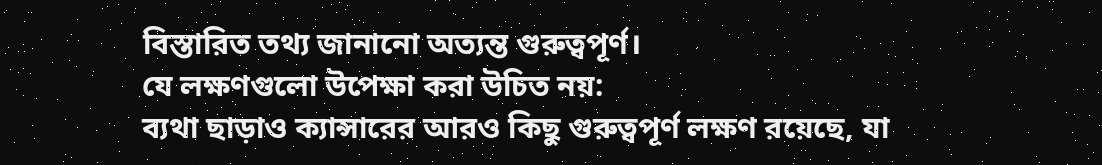বিস্তারিত তথ্য জানানো অত্যন্ত গুরুত্বপূর্ণ।
যে লক্ষণগুলো উপেক্ষা করা উচিত নয়:
ব্যথা ছাড়াও ক্যান্সারের আরও কিছু গুরুত্বপূর্ণ লক্ষণ রয়েছে, যা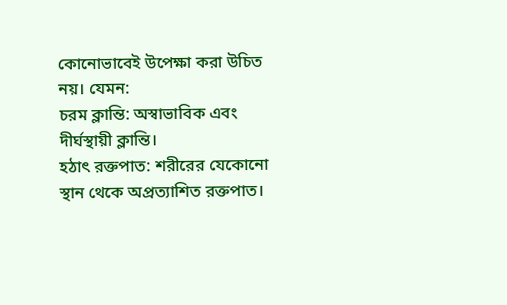কোনোভাবেই উপেক্ষা করা উচিত নয়। যেমন:
চরম ক্লান্তি: অস্বাভাবিক এবং দীর্ঘস্থায়ী ক্লান্তি।
হঠাৎ রক্তপাত: শরীরের যেকোনো স্থান থেকে অপ্রত্যাশিত রক্তপাত।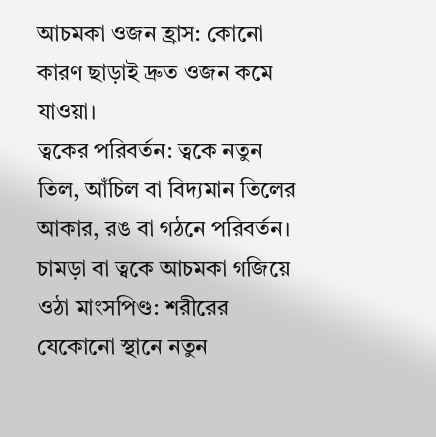আচমকা ওজন হ্রাস: কোনো কারণ ছাড়াই দ্রুত ওজন কমে যাওয়া।
ত্বকের পরিবর্তন: ত্বকে নতুন তিল, আঁচিল বা বিদ্যমান তিলের আকার, রঙ বা গঠনে পরিবর্তন।
চামড়া বা ত্বকে আচমকা গজিয়ে ওঠা মাংসপিণ্ড: শরীরের যেকোনো স্থানে নতুন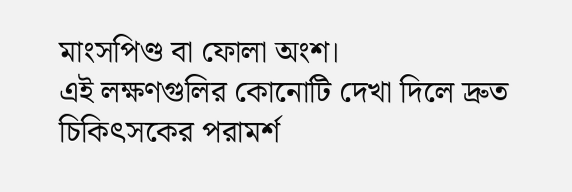মাংসপিণ্ড বা ফোলা অংশ।
এই লক্ষণগুলির কোনোটি দেখা দিলে দ্রুত চিকিৎসকের পরামর্শ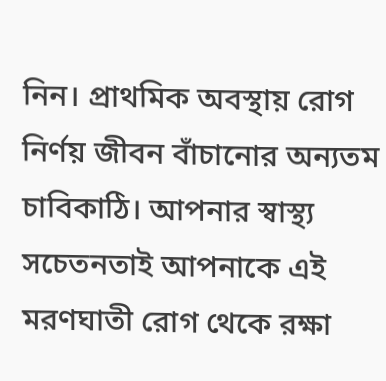নিন। প্রাথমিক অবস্থায় রোগ নির্ণয় জীবন বাঁচানোর অন্যতম চাবিকাঠি। আপনার স্বাস্থ্য সচেতনতাই আপনাকে এই মরণঘাতী রোগ থেকে রক্ষা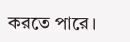করতে পারে।